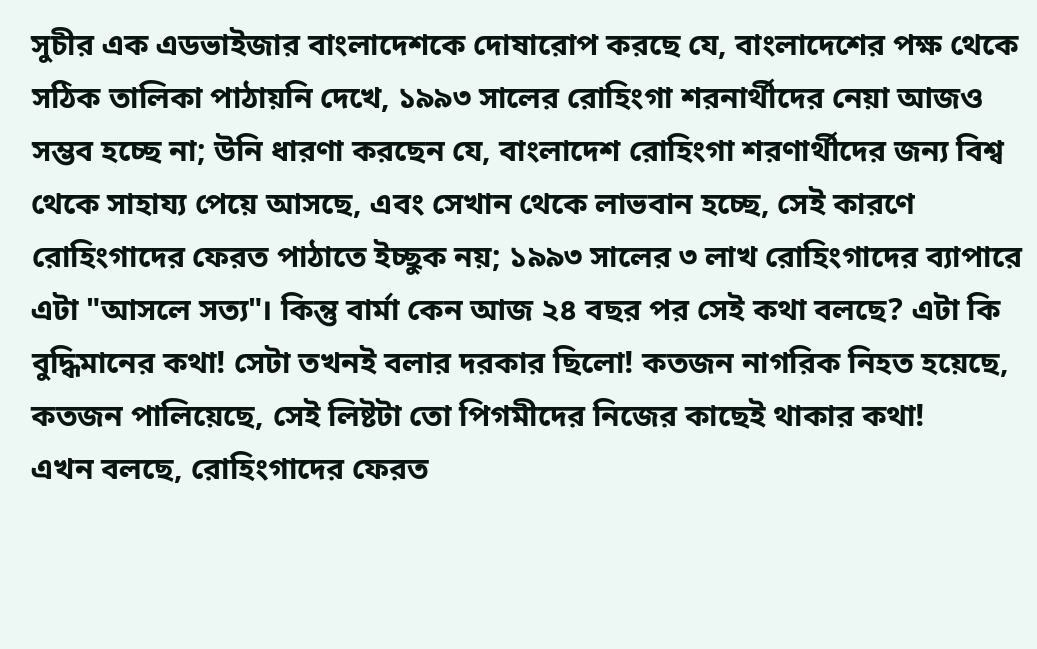সুচীর এক এডভাইজার বাংলাদেশকে দোষারোপ করছে যে, বাংলাদেশের পক্ষ থেকে সঠিক তালিকা পাঠায়নি দেখে, ১৯৯৩ সালের রোহিংগা শরনার্থীদের নেয়া আজও সম্ভব হচ্ছে না; উনি ধারণা করছেন যে, বাংলাদেশ রোহিংগা শরণার্থীদের জন্য বিশ্ব থেকে সাহায্য পেয়ে আসছে, এবং সেখান থেকে লাভবান হচ্ছে, সেই কারণে রোহিংগাদের ফেরত পাঠাতে ইচ্ছুক নয়; ১৯৯৩ সালের ৩ লাখ রোহিংগাদের ব্যাপারে এটা "আসলে সত্য"। কিন্তু বার্মা কেন আজ ২৪ বছর পর সেই কথা বলছে? এটা কি বুদ্ধিমানের কথা! সেটা তখনই বলার দরকার ছিলো! কতজন নাগরিক নিহত হয়েছে, কতজন পালিয়েছে, সেই লিষ্টটা তো পিগমীদের নিজের কাছেই থাকার কথা!
এখন বলছে, রোহিংগাদের ফেরত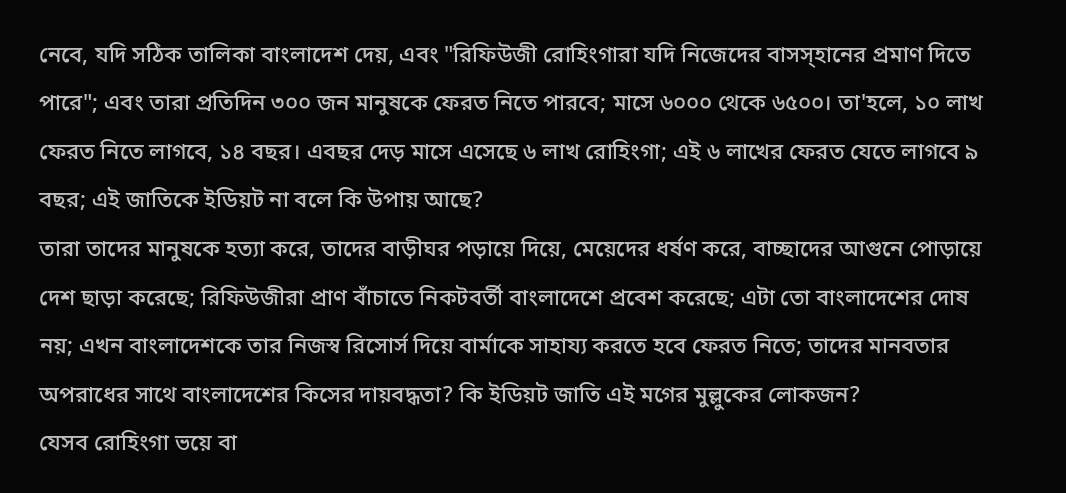নেবে, যদি সঠিক তালিকা বাংলাদেশ দেয়, এবং "রিফিউজী রোহিংগারা যদি নিজেদের বাসস্হানের প্রমাণ দিতে পারে"; এবং তারা প্রতিদিন ৩০০ জন মানুষকে ফেরত নিতে পারবে; মাসে ৬০০০ থেকে ৬৫০০। তা'হলে, ১০ লাখ ফেরত নিতে লাগবে, ১৪ বছর। এবছর দেড় মাসে এসেছে ৬ লাখ রোহিংগা; এই ৬ লাখের ফেরত যেতে লাগবে ৯ বছর; এই জাতিকে ইডিয়ট না বলে কি উপায় আছে?
তারা তাদের মানুষকে হত্যা করে, তাদের বাড়ীঘর পড়ায়ে দিয়ে, মেয়েদের ধর্ষণ করে, বাচ্ছাদের আগুনে পোড়ায়ে দেশ ছাড়া করেছে; রিফিউজীরা প্রাণ বাঁচাতে নিকটবর্তী বাংলাদেশে প্রবেশ করেছে; এটা তো বাংলাদেশের দোষ নয়; এখন বাংলাদেশকে তার নিজস্ব রিসোর্স দিয়ে বার্মাকে সাহায্য করতে হবে ফেরত নিতে; তাদের মানবতার অপরাধের সাথে বাংলাদেশের কিসের দায়বদ্ধতা? কি ইডিয়ট জাতি এই মগের মুল্লুকের লোকজন?
যেসব রোহিংগা ভয়ে বা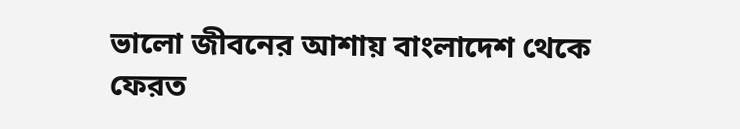ভালো জীবনের আশায় বাংলাদেশ থেকে ফেরত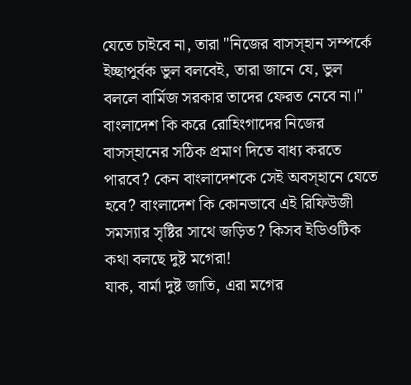যেতে চাইবে না, তারা "নিজের বাসস্হান সম্পর্কে ইচ্ছাপুর্বক ভুল বলবেই, তারা জানে যে, ভুল বললে বার্মিজ সরকার তাদের ফেরত নেবে না।" বাংলাদেশ কি করে রোহিংগাদের নিজের বাসস্হানের সঠিক প্রমাণ দিতে বাধ্য করতে পারবে? কেন বাংলাদেশকে সেই অবস্হানে যেতে হবে? বাংলাদেশ কি কোনভাবে এই রিফিউজী সমস্যার সৃষ্টির সাথে জড়িত? কিসব ইডিওটিক কথা বলছে দুষ্ট মগেরা!
যাক, বার্মা দুষ্ট জাতি, এরা মগের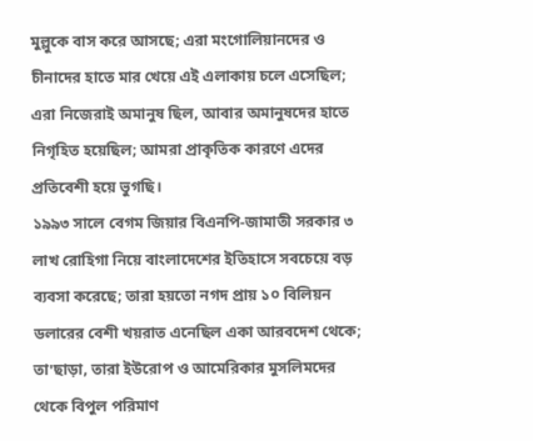মুল্লুকে বাস করে আসছে; এরা মংগোলিয়ানদের ও চীনাদের হাতে মার খেয়ে এই এলাকায় চলে এসেছিল; এরা নিজেরাই অমানুষ ছিল, আবার অমানুষদের হাতে নিগৃহিত হয়েছিল; আমরা প্রাকৃতিক কারণে এদের প্রতিবেশী হয়ে ভুগছি।
১৯৯৩ সালে বেগম জিয়ার বিএনপি-জামাতী সরকার ৩ লাখ রোহিগা নিয়ে বাংলাদেশের ইতিহাসে সবচেয়ে বড় ব্যবসা করেছে; তারা হয়তো নগদ প্রায় ১০ বিলিয়ন ডলারের বেশী খয়রাত এনেছিল একা আরবদেশ থেকে; তা'ছাড়া, তারা ইউরোপ ও আমেরিকার মুসলিমদের থেকে বিপুল পরিমাণ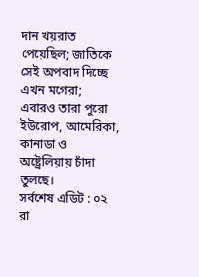দান খয়রাত পেয়েছিল; জাতিকে সেই অপবাদ দিচ্ছে এখন মগেরা; এবারও তারা পুরো ইউরোপ, আমেরিকা, কানাডা ও অষ্ট্রেলিয়ায় চাঁদা তুলছে।
সর্বশেষ এডিট : ০২ রা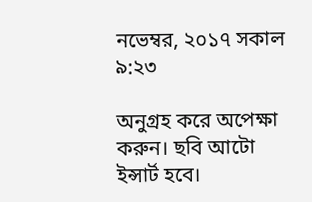নভেম্বর, ২০১৭ সকাল ৯:২৩

অনুগ্রহ করে অপেক্ষা করুন। ছবি আটো ইন্সার্ট হবে।